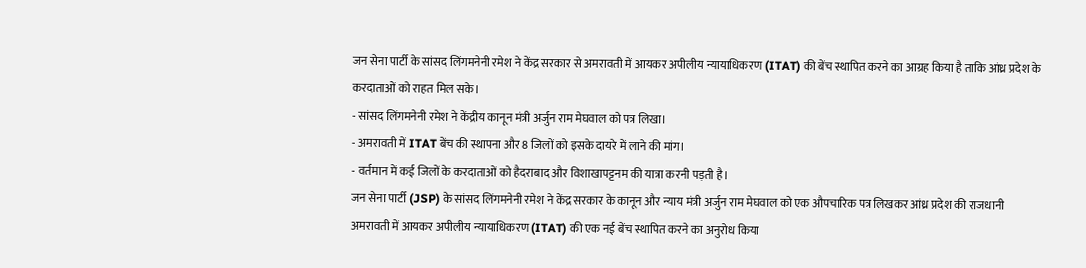जन सेना पार्टी के सांसद लिंगमनेनी रमेश ने केंद्र सरकार से अमरावती में आयकर अपीलीय न्यायाधिकरण (ITAT) की बेंच स्थापित करने का आग्रह किया है ताकि आंध्र प्रदेश के करदाताओं को राहत मिल सके।
- सांसद लिंगमनेनी रमेश ने केंद्रीय कानून मंत्री अर्जुन राम मेघवाल को पत्र लिखा।
- अमरावती में ITAT बेंच की स्थापना और 8 जिलों को इसके दायरे में लाने की मांग।
- वर्तमान में कई जिलों के करदाताओं को हैदराबाद और विशाखापट्टनम की यात्रा करनी पड़ती है।
जन सेना पार्टी (JSP) के सांसद लिंगमनेनी रमेश ने केंद्र सरकार के कानून और न्याय मंत्री अर्जुन राम मेघवाल को एक औपचारिक पत्र लिखकर आंध्र प्रदेश की राजधानी अमरावती में आयकर अपीलीय न्यायाधिकरण (ITAT) की एक नई बेंच स्थापित करने का अनुरोध किया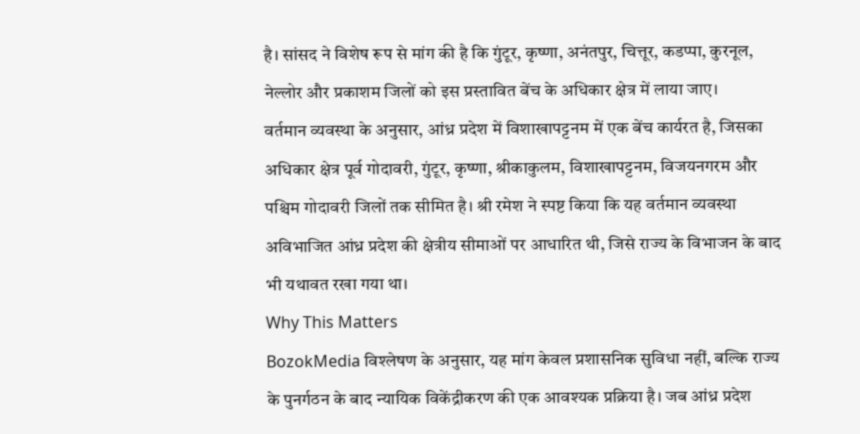है। सांसद ने विशेष रूप से मांग की है कि गुंटूर, कृष्णा, अनंतपुर, चित्तूर, कडप्पा, कुरनूल, नेल्लोर और प्रकाशम जिलों को इस प्रस्तावित बेंच के अधिकार क्षेत्र में लाया जाए।
वर्तमान व्यवस्था के अनुसार, आंध्र प्रदेश में विशाखापट्टनम में एक बेंच कार्यरत है, जिसका अधिकार क्षेत्र पूर्व गोदावरी, गुंटूर, कृष्णा, श्रीकाकुलम, विशाखापट्टनम, विजयनगरम और पश्चिम गोदावरी जिलों तक सीमित है। श्री रमेश ने स्पष्ट किया कि यह वर्तमान व्यवस्था अविभाजित आंध्र प्रदेश की क्षेत्रीय सीमाओं पर आधारित थी, जिसे राज्य के विभाजन के बाद भी यथावत रखा गया था।
Why This Matters
BozokMedia विश्लेषण के अनुसार, यह मांग केवल प्रशासनिक सुविधा नहीं, बल्कि राज्य के पुनर्गठन के बाद न्यायिक विकेंद्रीकरण की एक आवश्यक प्रक्रिया है। जब आंध्र प्रदेश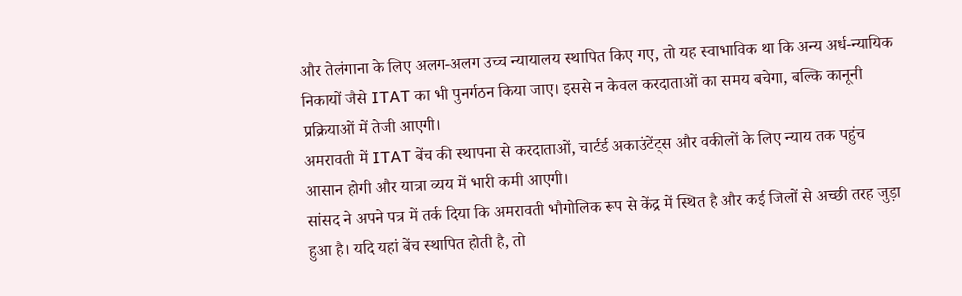और तेलंगाना के लिए अलग-अलग उच्च न्यायालय स्थापित किए गए, तो यह स्वाभाविक था कि अन्य अर्ध-न्यायिक निकायों जैसे ITAT का भी पुनर्गठन किया जाए। इससे न केवल करदाताओं का समय बचेगा, बल्कि कानूनी प्रक्रियाओं में तेजी आएगी।
अमरावती में ITAT बेंच की स्थापना से करदाताओं, चार्टर्ड अकाउंटेंट्स और वकीलों के लिए न्याय तक पहुंच आसान होगी और यात्रा व्यय में भारी कमी आएगी।
सांसद ने अपने पत्र में तर्क दिया कि अमरावती भौगोलिक रूप से केंद्र में स्थित है और कई जिलों से अच्छी तरह जुड़ा हुआ है। यदि यहां बेंच स्थापित होती है, तो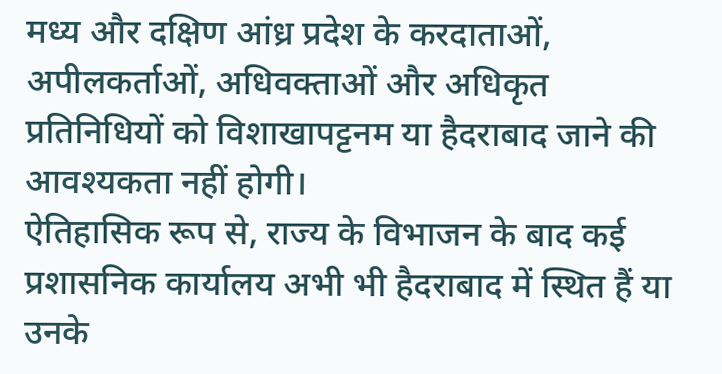मध्य और दक्षिण आंध्र प्रदेश के करदाताओं, अपीलकर्ताओं, अधिवक्ताओं और अधिकृत प्रतिनिधियों को विशाखापट्टनम या हैदराबाद जाने की आवश्यकता नहीं होगी।
ऐतिहासिक रूप से, राज्य के विभाजन के बाद कई प्रशासनिक कार्यालय अभी भी हैदराबाद में स्थित हैं या उनके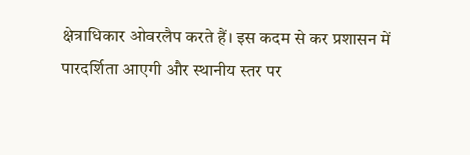क्षेत्राधिकार ओवरलैप करते हैं। इस कदम से कर प्रशासन में पारदर्शिता आएगी और स्थानीय स्तर पर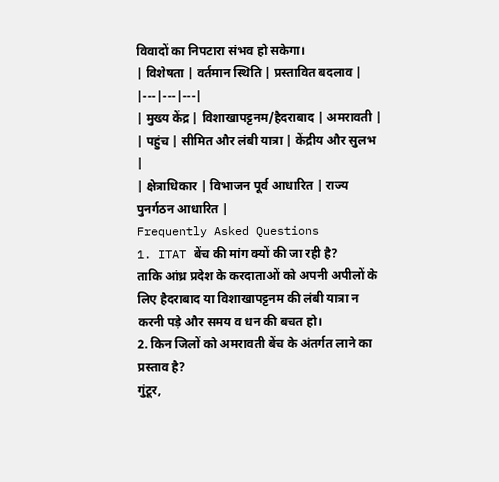विवादों का निपटारा संभव हो सकेगा।
| विशेषता | वर्तमान स्थिति | प्रस्तावित बदलाव |
|---|---|---|
| मुख्य केंद्र | विशाखापट्टनम/हैदराबाद | अमरावती |
| पहुंच | सीमित और लंबी यात्रा | केंद्रीय और सुलभ |
| क्षेत्राधिकार | विभाजन पूर्व आधारित | राज्य पुनर्गठन आधारित |
Frequently Asked Questions
1. ITAT बेंच की मांग क्यों की जा रही है?
ताकि आंध्र प्रदेश के करदाताओं को अपनी अपीलों के लिए हैदराबाद या विशाखापट्टनम की लंबी यात्रा न करनी पड़े और समय व धन की बचत हो।
2. किन जिलों को अमरावती बेंच के अंतर्गत लाने का प्रस्ताव है?
गुंटूर,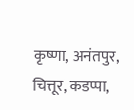कृष्णा, अनंतपुर, चित्तूर, कडप्पा,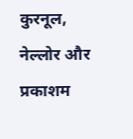कुरनूल, नेल्लोर और प्रकाशम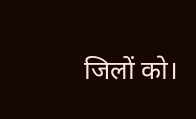जिलों को।